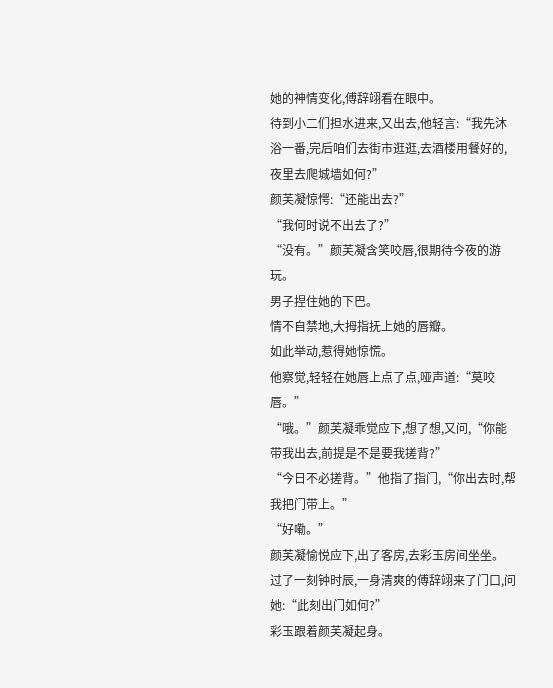她的神情变化,傅辞翊看在眼中。
待到小二们担水进来,又出去,他轻言:“我先沐浴一番,完后咱们去街市逛逛,去酒楼用餐好的,夜里去爬城墙如何?”
颜芙凝惊愕:“还能出去?”
“我何时说不出去了?”
“没有。”颜芙凝含笑咬唇,很期待今夜的游玩。
男子捏住她的下巴。
情不自禁地,大拇指抚上她的唇瓣。
如此举动,惹得她惊慌。
他察觉,轻轻在她唇上点了点,哑声道:“莫咬唇。”
“哦。”颜芙凝乖觉应下,想了想,又问,“你能带我出去,前提是不是要我搓背?”
“今日不必搓背。”他指了指门,“你出去时,帮我把门带上。”
“好嘞。”
颜芙凝愉悦应下,出了客房,去彩玉房间坐坐。
过了一刻钟时辰,一身清爽的傅辞翊来了门口,问她:“此刻出门如何?”
彩玉跟着颜芙凝起身。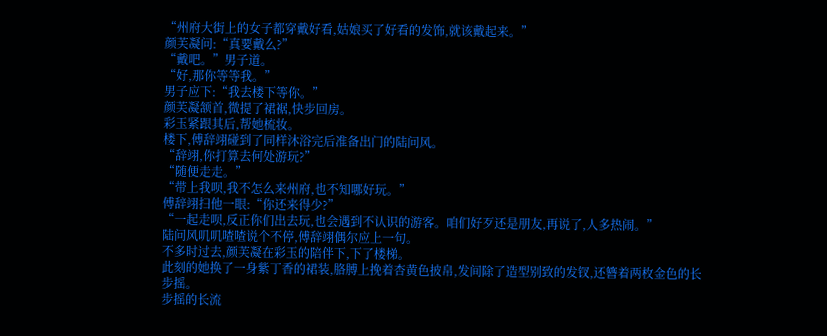“州府大街上的女子都穿戴好看,姑娘买了好看的发饰,就该戴起来。”
颜芙凝问:“真要戴么?”
“戴吧。”男子道。
“好,那你等等我。”
男子应下:“我去楼下等你。”
颜芙凝颔首,微提了裙裾,快步回房。
彩玉紧跟其后,帮她梳妆。
楼下,傅辞翊碰到了同样沐浴完后准备出门的陆问风。
“辞翊,你打算去何处游玩?”
“随便走走。”
“带上我呗,我不怎么来州府,也不知哪好玩。”
傅辞翊扫他一眼:“你还来得少?”
“一起走呗,反正你们出去玩,也会遇到不认识的游客。咱们好歹还是朋友,再说了,人多热闹。”
陆问风叽叽喳喳说个不停,傅辞翊偶尔应上一句。
不多时过去,颜芙凝在彩玉的陪伴下,下了楼梯。
此刻的她换了一身紫丁香的裙装,胳膊上挽着杏黄色披帛,发间除了造型别致的发钗,还簪着两枚金色的长步摇。
步摇的长流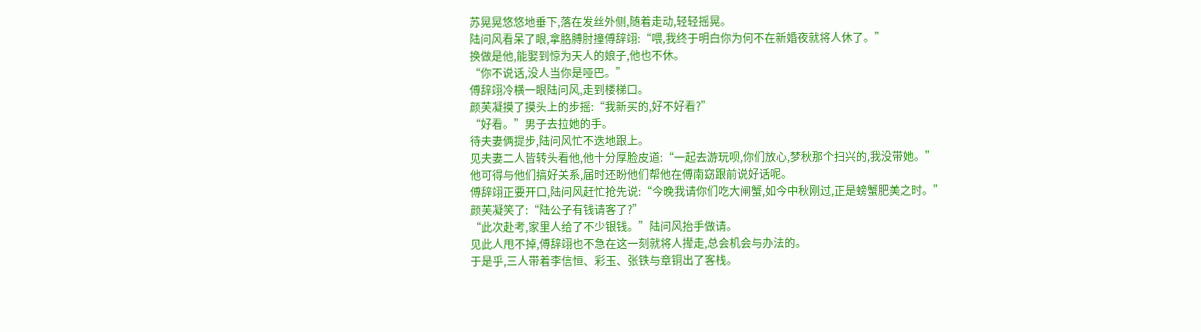苏晃晃悠悠地垂下,落在发丝外侧,随着走动,轻轻摇晃。
陆问风看呆了眼,拿胳膊肘撞傅辞翊:“喂,我终于明白你为何不在新婚夜就将人休了。”
换做是他,能娶到惊为天人的娘子,他也不休。
“你不说话,没人当你是哑巴。”
傅辞翊冷横一眼陆问风,走到楼梯口。
颜芙凝摸了摸头上的步摇:“我新买的,好不好看?”
“好看。”男子去拉她的手。
待夫妻俩提步,陆问风忙不迭地跟上。
见夫妻二人皆转头看他,他十分厚脸皮道:“一起去游玩呗,你们放心,梦秋那个扫兴的,我没带她。”
他可得与他们搞好关系,届时还盼他们帮他在傅南窈跟前说好话呢。
傅辞翊正要开口,陆问风赶忙抢先说:“今晚我请你们吃大闸蟹,如今中秋刚过,正是螃蟹肥美之时。”
颜芙凝笑了:“陆公子有钱请客了?”
“此次赴考,家里人给了不少银钱。”陆问风抬手做请。
见此人甩不掉,傅辞翊也不急在这一刻就将人撵走,总会机会与办法的。
于是乎,三人带着李信恒、彩玉、张铁与章铜出了客栈。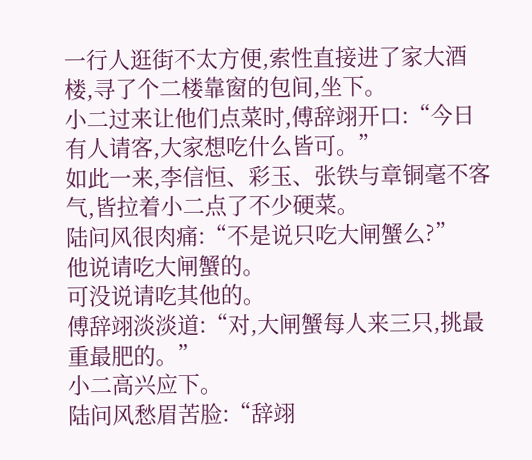一行人逛街不太方便,索性直接进了家大酒楼,寻了个二楼靠窗的包间,坐下。
小二过来让他们点菜时,傅辞翊开口:“今日有人请客,大家想吃什么皆可。”
如此一来,李信恒、彩玉、张铁与章铜毫不客气,皆拉着小二点了不少硬菜。
陆问风很肉痛:“不是说只吃大闸蟹么?”
他说请吃大闸蟹的。
可没说请吃其他的。
傅辞翊淡淡道:“对,大闸蟹每人来三只,挑最重最肥的。”
小二高兴应下。
陆问风愁眉苦脸:“辞翊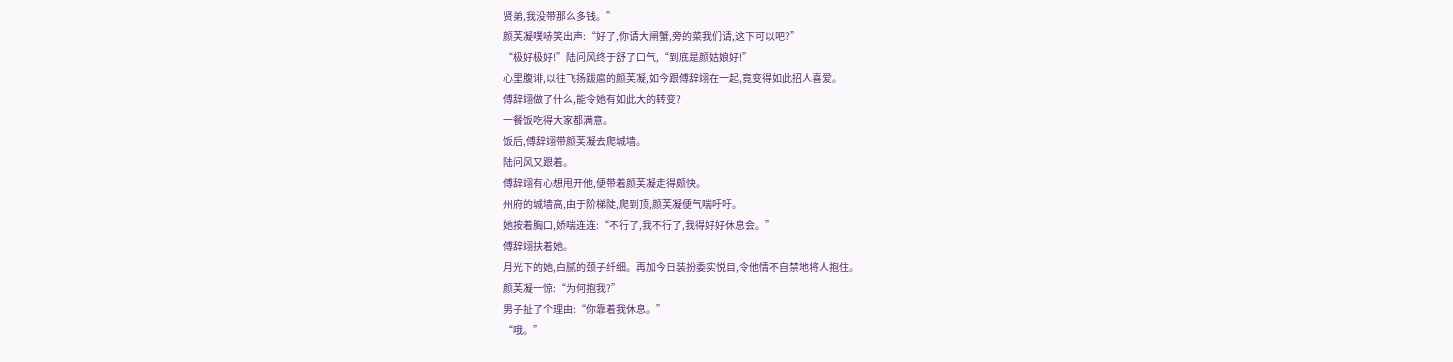贤弟,我没带那么多钱。”
颜芙凝噗哧笑出声:“好了,你请大闸蟹,旁的菜我们请,这下可以吧?”
“极好极好!”陆问风终于舒了口气,“到底是颜姑娘好!”
心里腹诽,以往飞扬跋扈的颜芙凝,如今跟傅辞翊在一起,竟变得如此招人喜爱。
傅辞翊做了什么,能令她有如此大的转变?
一餐饭吃得大家都满意。
饭后,傅辞翊带颜芙凝去爬城墙。
陆问风又跟着。
傅辞翊有心想甩开他,便带着颜芙凝走得颇快。
州府的城墙高,由于阶梯陡,爬到顶,颜芙凝便气喘吁吁。
她按着胸口,娇喘连连:“不行了,我不行了,我得好好休息会。”
傅辞翊扶着她。
月光下的她,白腻的颈子纤细。再加今日装扮委实悦目,令他情不自禁地将人抱住。
颜芙凝一惊:“为何抱我?”
男子扯了个理由:“你靠着我休息。”
“哦。”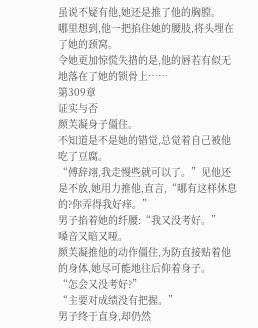虽说不疑有他,她还是推了他的胸膛。
哪里想到,他一把掐住她的腰肢,将头埋在了她的颈窝。
令她更加惊慌失措的是,他的唇若有似无地落在了她的锁骨上……
第309章
证实与否
颜芙凝身子僵住。
不知道是不是她的错觉,总觉着自己被他吃了豆腐。
“傅辞翊,我走慢些就可以了。”见他还是不放,她用力推他,直言,“哪有这样休息的?你弄得我好痒。”
男子掐着她的纤腰:“我又没考好。”
嗓音又暗又哑。
颜芙凝推他的动作僵住,为防直接贴着他的身体,她尽可能地往后仰着身子。
“怎会又没考好?”
“主要对成绩没有把握。”
男子终于直身,却仍然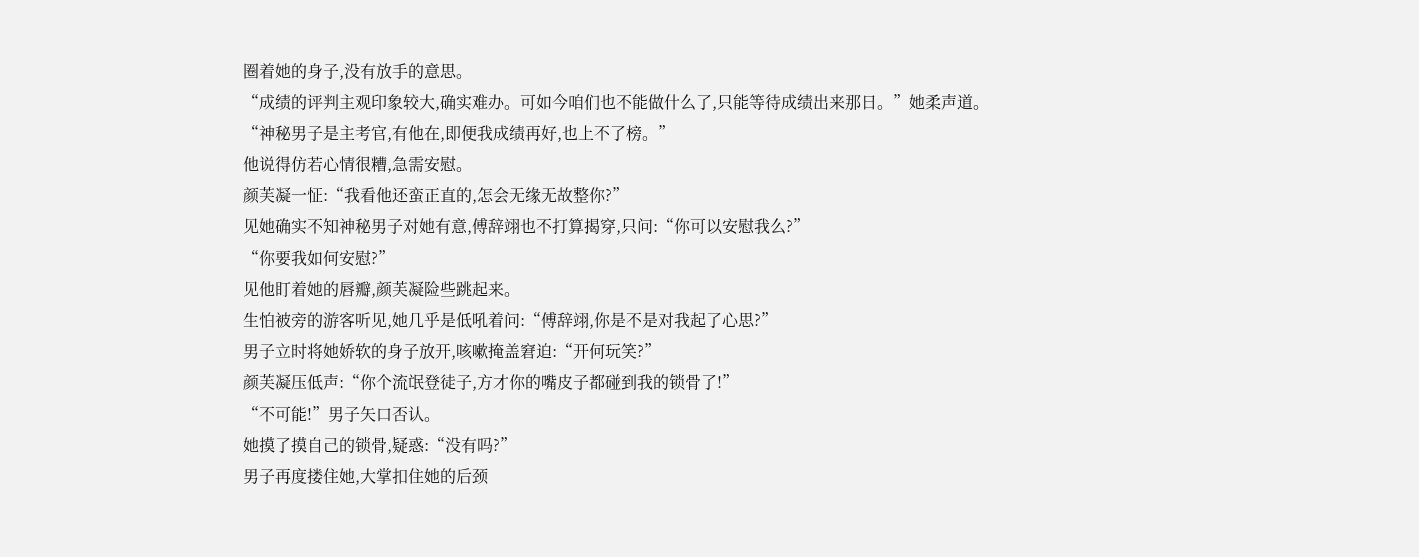圈着她的身子,没有放手的意思。
“成绩的评判主观印象较大,确实难办。可如今咱们也不能做什么了,只能等待成绩出来那日。”她柔声道。
“神秘男子是主考官,有他在,即便我成绩再好,也上不了榜。”
他说得仿若心情很糟,急需安慰。
颜芙凝一怔:“我看他还蛮正直的,怎会无缘无故整你?”
见她确实不知神秘男子对她有意,傅辞翊也不打算揭穿,只问:“你可以安慰我么?”
“你要我如何安慰?”
见他盯着她的唇瓣,颜芙凝险些跳起来。
生怕被旁的游客听见,她几乎是低吼着问:“傅辞翊,你是不是对我起了心思?”
男子立时将她娇软的身子放开,咳嗽掩盖窘迫:“开何玩笑?”
颜芙凝压低声:“你个流氓登徒子,方才你的嘴皮子都碰到我的锁骨了!”
“不可能!”男子矢口否认。
她摸了摸自己的锁骨,疑惑:“没有吗?”
男子再度搂住她,大掌扣住她的后颈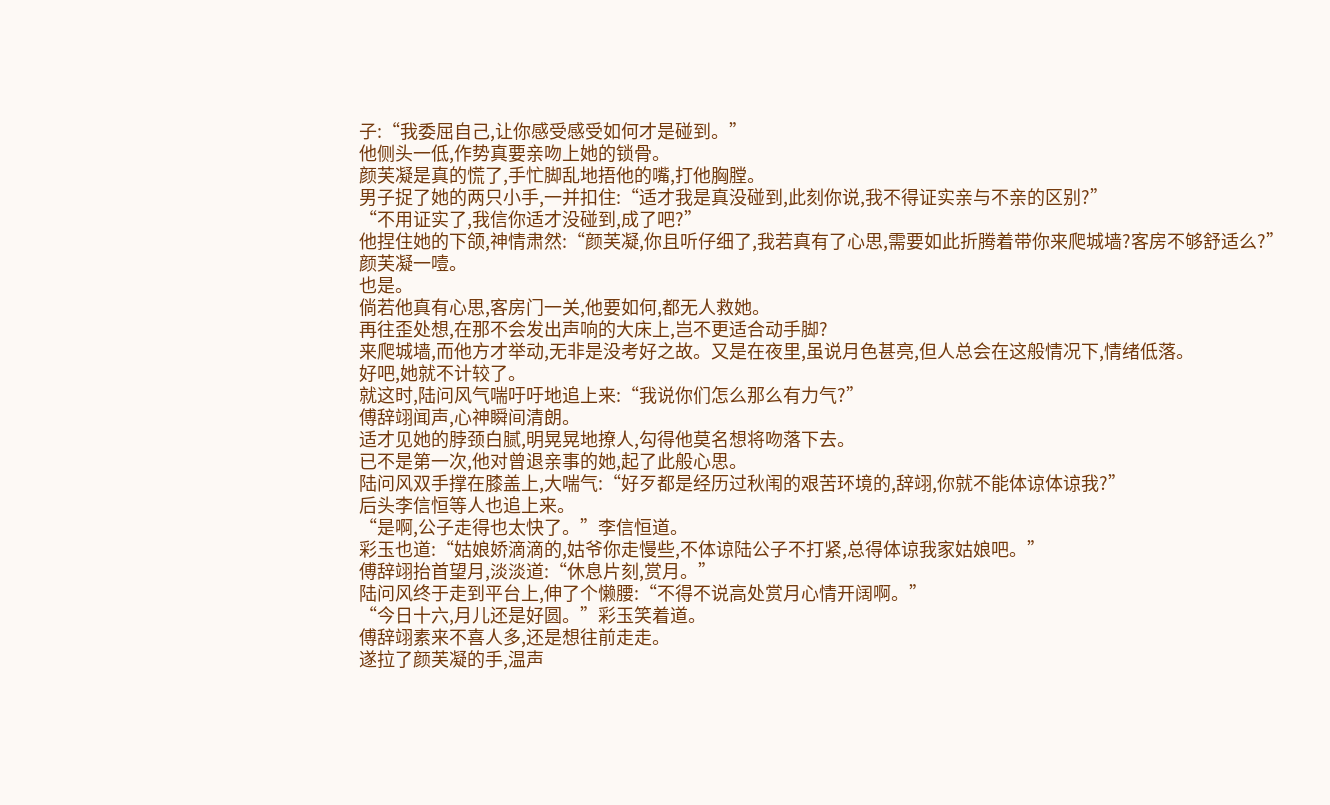子:“我委屈自己,让你感受感受如何才是碰到。”
他侧头一低,作势真要亲吻上她的锁骨。
颜芙凝是真的慌了,手忙脚乱地捂他的嘴,打他胸膛。
男子捉了她的两只小手,一并扣住:“适才我是真没碰到,此刻你说,我不得证实亲与不亲的区别?”
“不用证实了,我信你适才没碰到,成了吧?”
他捏住她的下颌,神情肃然:“颜芙凝,你且听仔细了,我若真有了心思,需要如此折腾着带你来爬城墙?客房不够舒适么?”
颜芙凝一噎。
也是。
倘若他真有心思,客房门一关,他要如何,都无人救她。
再往歪处想,在那不会发出声响的大床上,岂不更适合动手脚?
来爬城墙,而他方才举动,无非是没考好之故。又是在夜里,虽说月色甚亮,但人总会在这般情况下,情绪低落。
好吧,她就不计较了。
就这时,陆问风气喘吁吁地追上来:“我说你们怎么那么有力气?”
傅辞翊闻声,心神瞬间清朗。
适才见她的脖颈白腻,明晃晃地撩人,勾得他莫名想将吻落下去。
已不是第一次,他对曾退亲事的她,起了此般心思。
陆问风双手撑在膝盖上,大喘气:“好歹都是经历过秋闱的艰苦环境的,辞翊,你就不能体谅体谅我?”
后头李信恒等人也追上来。
“是啊,公子走得也太快了。”李信恒道。
彩玉也道:“姑娘娇滴滴的,姑爷你走慢些,不体谅陆公子不打紧,总得体谅我家姑娘吧。”
傅辞翊抬首望月,淡淡道:“休息片刻,赏月。”
陆问风终于走到平台上,伸了个懒腰:“不得不说高处赏月心情开阔啊。”
“今日十六,月儿还是好圆。”彩玉笑着道。
傅辞翊素来不喜人多,还是想往前走走。
遂拉了颜芙凝的手,温声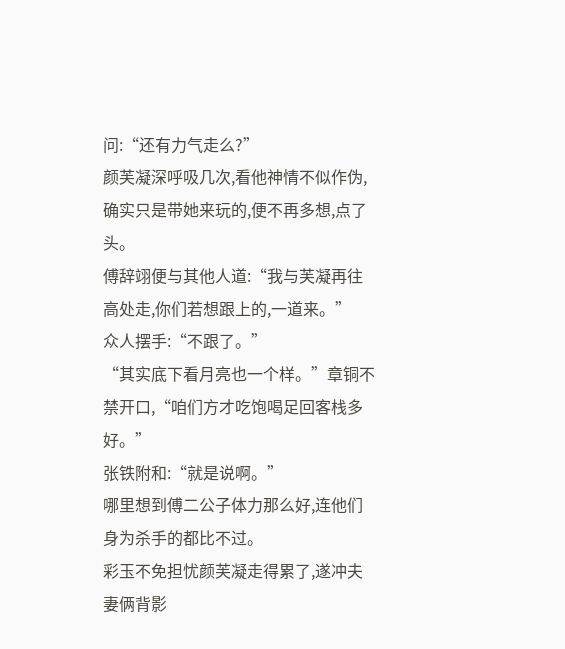问:“还有力气走么?”
颜芙凝深呼吸几次,看他神情不似作伪,确实只是带她来玩的,便不再多想,点了头。
傅辞翊便与其他人道:“我与芙凝再往高处走,你们若想跟上的,一道来。”
众人摆手:“不跟了。”
“其实底下看月亮也一个样。”章铜不禁开口,“咱们方才吃饱喝足回客栈多好。”
张铁附和:“就是说啊。”
哪里想到傅二公子体力那么好,连他们身为杀手的都比不过。
彩玉不免担忧颜芙凝走得累了,遂冲夫妻俩背影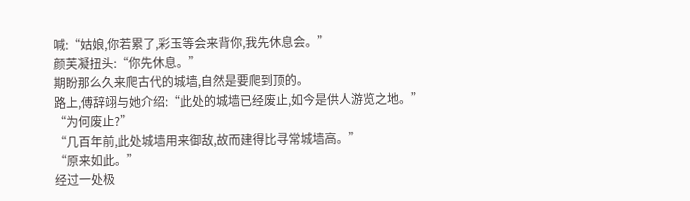喊:“姑娘,你若累了,彩玉等会来背你,我先休息会。”
颜芙凝扭头:“你先休息。”
期盼那么久来爬古代的城墙,自然是要爬到顶的。
路上,傅辞翊与她介绍:“此处的城墙已经废止,如今是供人游览之地。”
“为何废止?”
“几百年前,此处城墙用来御敌,故而建得比寻常城墙高。”
“原来如此。”
经过一处极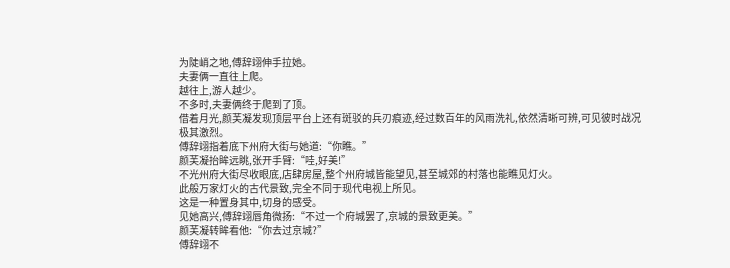为陡峭之地,傅辞翊伸手拉她。
夫妻俩一直往上爬。
越往上,游人越少。
不多时,夫妻俩终于爬到了顶。
借着月光,颜芙凝发现顶层平台上还有斑驳的兵刃痕迹,经过数百年的风雨洗礼,依然清晰可辨,可见彼时战况极其激烈。
傅辞翊指着底下州府大街与她道:“你瞧。”
颜芙凝抬眸远眺,张开手臂:“哇,好美!”
不光州府大街尽收眼底,店肆房屋,整个州府城皆能望见,甚至城郊的村落也能瞧见灯火。
此般万家灯火的古代景致,完全不同于现代电视上所见。
这是一种置身其中,切身的感受。
见她高兴,傅辞翊唇角微扬:“不过一个府城罢了,京城的景致更美。”
颜芙凝转眸看他:“你去过京城?”
傅辞翊不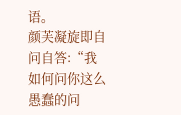语。
颜芙凝旋即自问自答:“我如何问你这么愚蠢的问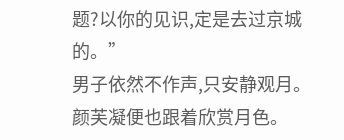题?以你的见识,定是去过京城的。”
男子依然不作声,只安静观月。
颜芙凝便也跟着欣赏月色。